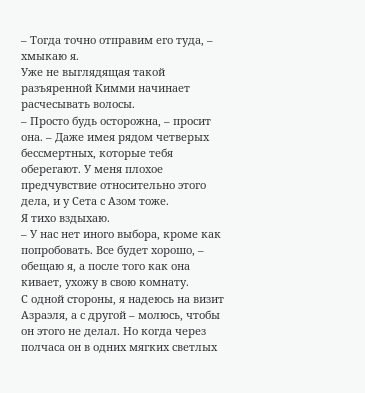– Тогда точно отправим его туда, – хмыкаю я.
Уже не выглядящая такой разъяренной Кимми начинает расчесывать волосы.
– Просто будь осторожна, – просит она. – Даже имея рядом четверых бессмертных, которые тебя оберегают. У меня плохое предчувствие относительно этого дела, и у Сета с Азом тоже.
Я тихо вздыхаю.
– У нас нет иного выбора, кроме как попробовать. Все будет хорошо, – обещаю я, а после того как она кивает, ухожу в свою комнату.
С одной стороны, я надеюсь на визит Азраэля, а с другой – молюсь, чтобы он этого не делал. Но когда через полчаса он в одних мягких светлых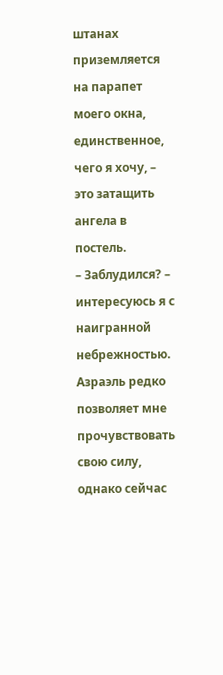штанах приземляется на парапет моего окна, единственное, чего я хочу, – это затащить ангела в постель.
– Заблудился? – интересуюсь я с наигранной небрежностью.
Азраэль редко позволяет мне прочувствовать свою силу, однако сейчас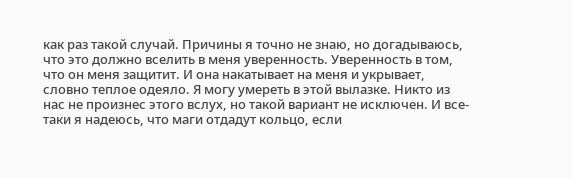как раз такой случай. Причины я точно не знаю, но догадываюсь, что это должно вселить в меня уверенность. Уверенность в том, что он меня защитит. И она накатывает на меня и укрывает, словно теплое одеяло. Я могу умереть в этой вылазке. Никто из нас не произнес этого вслух, но такой вариант не исключен. И все-таки я надеюсь, что маги отдадут кольцо, если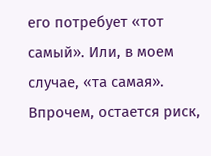его потребует «тот самый». Или, в моем случае, «та самая». Впрочем, остается риск,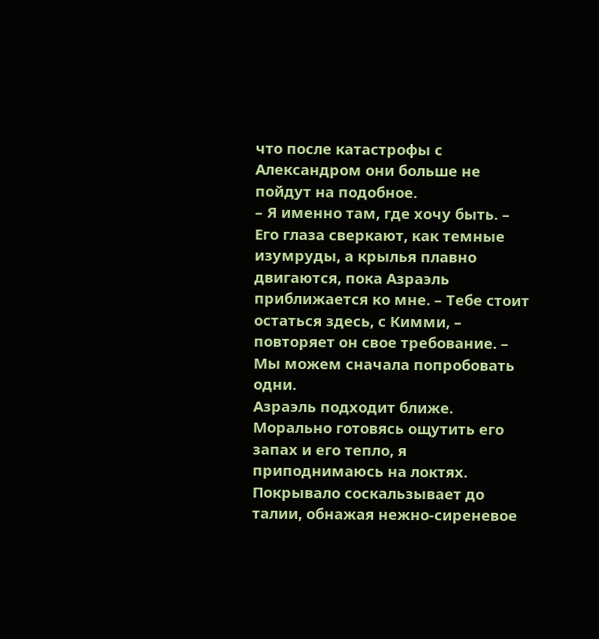что после катастрофы с Александром они больше не пойдут на подобное.
– Я именно там, где хочу быть. – Его глаза сверкают, как темные изумруды, а крылья плавно двигаются, пока Азраэль приближается ко мне. – Тебе стоит остаться здесь, с Кимми, – повторяет он свое требование. – Мы можем сначала попробовать одни.
Азраэль подходит ближе. Морально готовясь ощутить его запах и его тепло, я приподнимаюсь на локтях. Покрывало соскальзывает до талии, обнажая нежно-сиреневое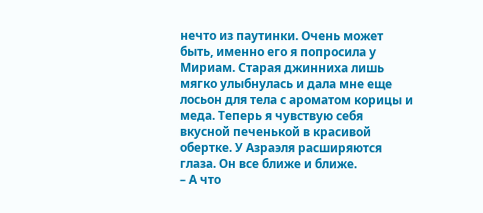нечто из паутинки. Очень может быть, именно его я попросила у Мириам. Старая джинниха лишь мягко улыбнулась и дала мне еще лосьон для тела с ароматом корицы и меда. Теперь я чувствую себя вкусной печенькой в красивой обертке. У Азраэля расширяются глаза. Он все ближе и ближе.
– А что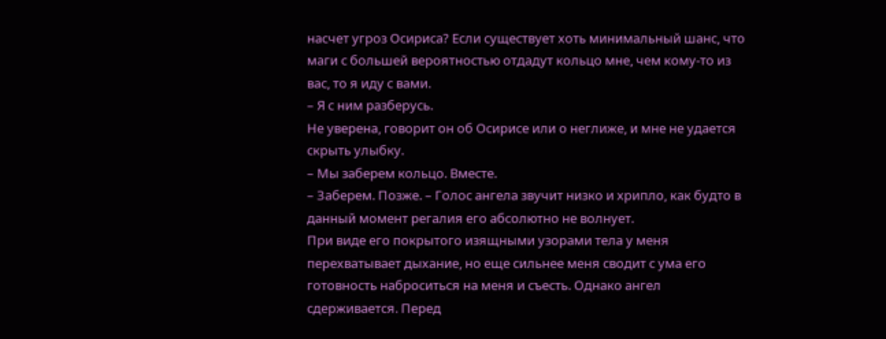насчет угроз Осириса? Если существует хоть минимальный шанс, что маги с большей вероятностью отдадут кольцо мне, чем кому-то из вас, то я иду с вами.
– Я с ним разберусь.
Не уверена, говорит он об Осирисе или о неглиже, и мне не удается скрыть улыбку.
– Мы заберем кольцо. Вместе.
– Заберем. Позже. – Голос ангела звучит низко и хрипло, как будто в данный момент регалия его абсолютно не волнует.
При виде его покрытого изящными узорами тела у меня перехватывает дыхание, но еще сильнее меня сводит с ума его готовность наброситься на меня и съесть. Однако ангел сдерживается. Перед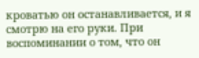кроватью он останавливается, и я смотрю на его руки. При воспоминании о том, что он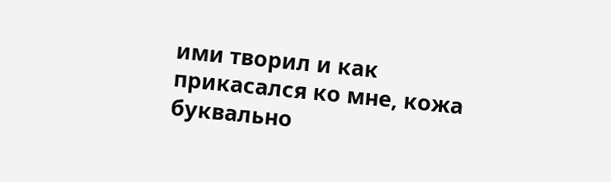ими творил и как прикасался ко мне, кожа буквально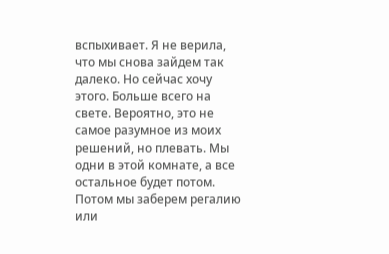вспыхивает. Я не верила, что мы снова зайдем так далеко. Но сейчас хочу этого. Больше всего на свете. Вероятно, это не самое разумное из моих решений, но плевать. Мы одни в этой комнате, а все остальное будет потом. Потом мы заберем регалию или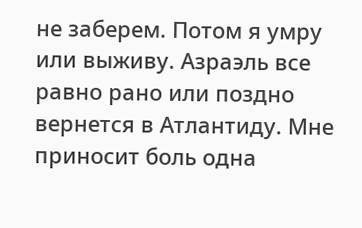не заберем. Потом я умру или выживу. Азраэль все равно рано или поздно вернется в Атлантиду. Мне приносит боль одна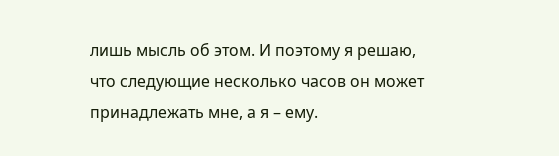лишь мысль об этом. И поэтому я решаю, что следующие несколько часов он может принадлежать мне, а я – ему.